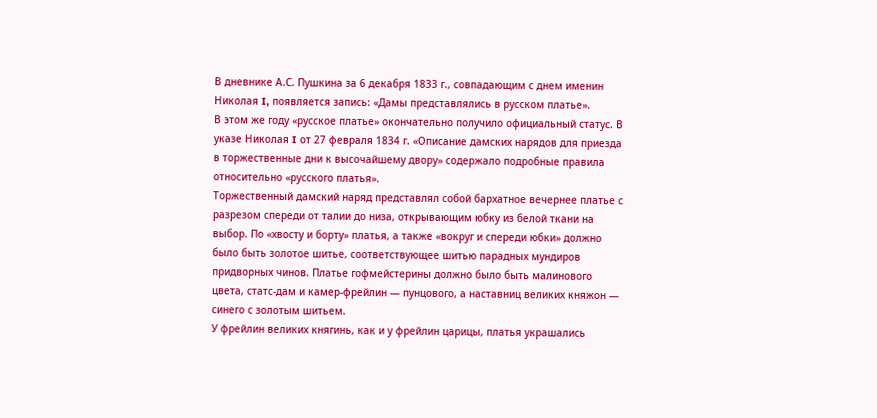В дневнике А.С. Пушкина за 6 декабря 1833 г., совпадающим с днем именин Николая I, появляется запись: «Дамы представлялись в русском платье».
В этом же году «русское платье» окончательно получило официальный статус. В указе Николая I от 27 февраля 1834 г. «Описание дамских нарядов для приезда в торжественные дни к высочайшему двору» содержало подробные правила относительно «русского платья».
Торжественный дамский наряд представлял собой бархатное вечернее платье с разрезом спереди от талии до низа, открывающим юбку из белой ткани на выбор. По «хвосту и борту» платья, а также «вокруг и спереди юбки» должно было быть золотое шитье, соответствующее шитью парадных мундиров придворных чинов. Платье гофмейстерины должно было быть малинового цвета, статс-дам и камер-фрейлин — пунцового, а наставниц великих княжон — синего с золотым шитьем.
У фрейлин великих княгинь, как и у фрейлин царицы, платья украшались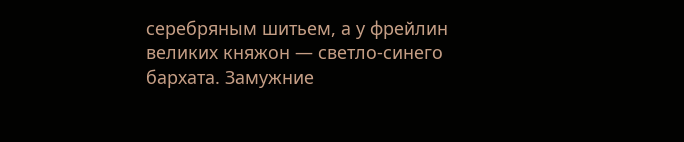серебряным шитьем, а у фрейлин великих княжон — светло-синего бархата. Замужние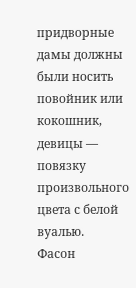придворные дамы должны были носить повойник или кокошник, девицы — повязку произвольного цвета с белой вуалью.
Фасон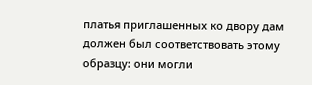платья приглашенных ко двору дам должен был соответствовать этому образцу: они могли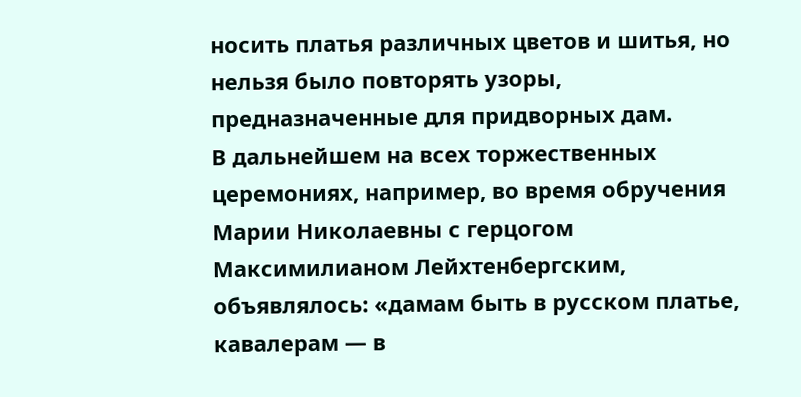носить платья различных цветов и шитья, но нельзя было повторять узоры, предназначенные для придворных дам.
В дальнейшем на всех торжественных церемониях, например, во время обручения Марии Николаевны с герцогом Максимилианом Лейхтенбергским, объявлялось: «дамам быть в русском платье, кавалерам — в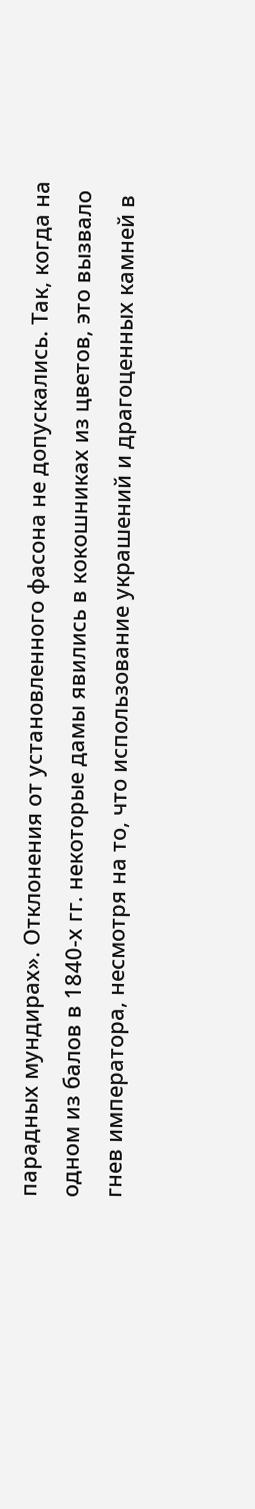парадных мундирах». Отклонения от установленного фасона не допускались. Так, когда на одном из балов в 1840-х гг. некоторые дамы явились в кокошниках из цветов, это вызвало гнев императора, несмотря на то, что использование украшений и драгоценных камней в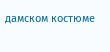дамском костюме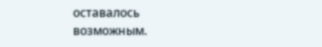оставалось возможным.